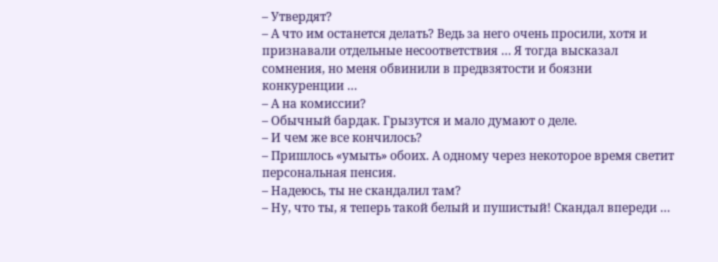– Утвердят?
– А что им останется делать? Ведь за него очень просили, хотя и признавали отдельные несоответствия … Я тогда высказал сомнения, но меня обвинили в предвзятости и боязни конкуренции …
– А на комиссии?
– Обычный бардак. Грызутся и мало думают о деле.
– И чем же все кончилось?
– Пришлось «умыть» обоих. А одному через некоторое время светит персональная пенсия.
– Надеюсь, ты не скандалил там?
– Ну, что ты, я теперь такой белый и пушистый! Скандал впереди …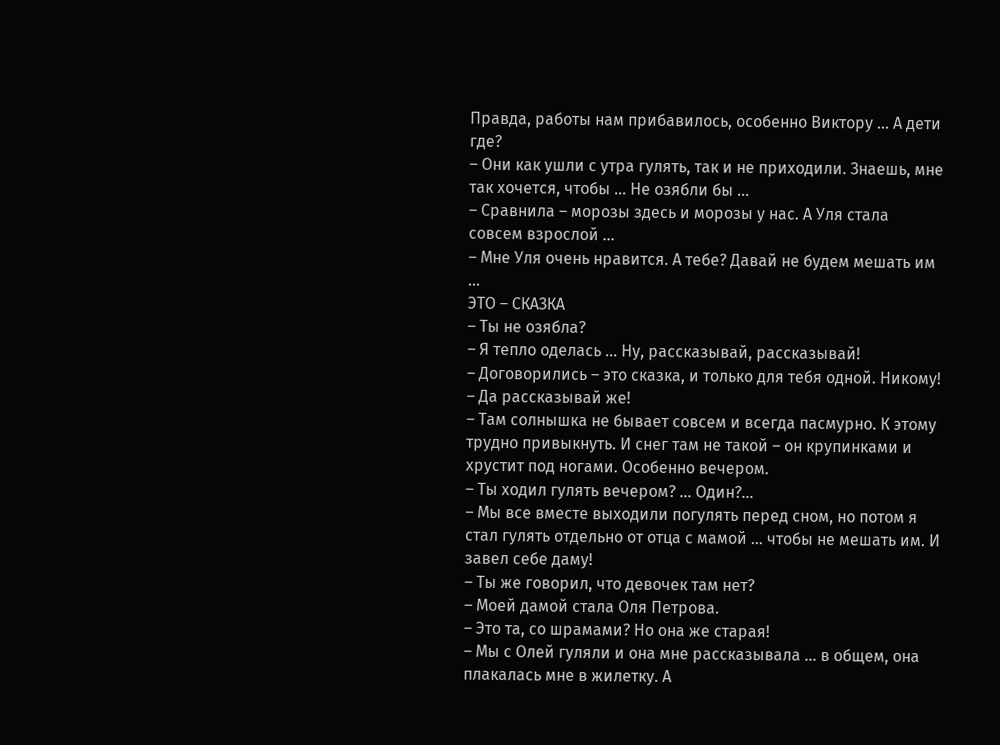Правда, работы нам прибавилось, особенно Виктору … А дети где?
– Они как ушли с утра гулять, так и не приходили. Знаешь, мне так хочется, чтобы … Не озябли бы …
– Сравнила – морозы здесь и морозы у нас. А Уля стала совсем взрослой …
– Мне Уля очень нравится. А тебе? Давай не будем мешать им …
ЭТО – СКАЗКА
– Ты не озябла?
– Я тепло оделась … Ну, рассказывай, рассказывай!
– Договорились – это сказка, и только для тебя одной. Никому!
– Да рассказывай же!
– Там солнышка не бывает совсем и всегда пасмурно. К этому трудно привыкнуть. И снег там не такой – он крупинками и хрустит под ногами. Особенно вечером.
– Ты ходил гулять вечером? … Один?…
– Мы все вместе выходили погулять перед сном, но потом я стал гулять отдельно от отца с мамой … чтобы не мешать им. И завел себе даму!
– Ты же говорил, что девочек там нет?
– Моей дамой стала Оля Петрова.
– Это та, со шрамами? Но она же старая!
– Мы с Олей гуляли и она мне рассказывала … в общем, она плакалась мне в жилетку. А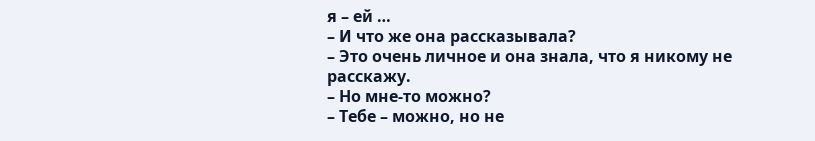я – ей …
– И что же она рассказывала?
– Это очень личное и она знала, что я никому не расскажу.
– Но мне-то можно?
– Тебе – можно, но не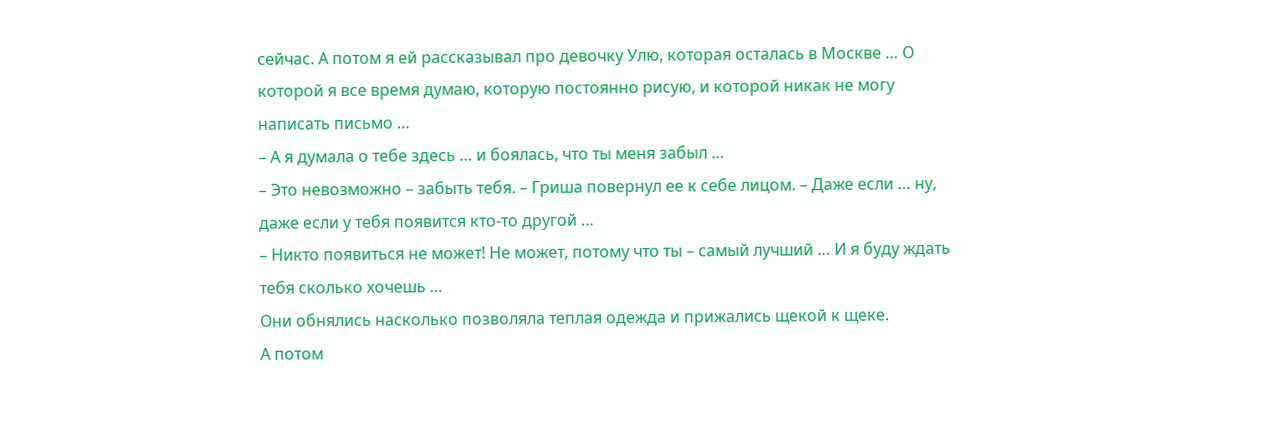сейчас. А потом я ей рассказывал про девочку Улю, которая осталась в Москве … О которой я все время думаю, которую постоянно рисую, и которой никак не могу написать письмо …
– А я думала о тебе здесь … и боялась, что ты меня забыл …
– Это невозможно – забыть тебя. – Гриша повернул ее к себе лицом. – Даже если … ну, даже если у тебя появится кто-то другой …
– Никто появиться не может! Не может, потому что ты – самый лучший … И я буду ждать тебя сколько хочешь …
Они обнялись насколько позволяла теплая одежда и прижались щекой к щеке.
А потом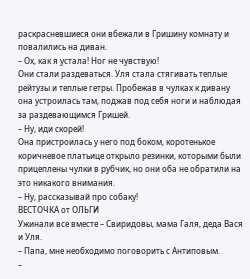раскрасневшиеся они вбежали в Гришину комнату и повалились на диван.
– Ох, как я устала! Ног не чувствую!
Они стали раздеваться. Уля стала стягивать теплые рейтузы и теплые гетры. Пробежав в чулках к дивану она устроилась там, поджав под себя ноги и наблюдая за раздевающимся Гришей.
– Ну, иди скорей!
Она пристроилась у него под боком, коротенькое коричневое платьице открыло резинки, которыми были прицеплены чулки в рубчик, но они оба не обратили на это никакого внимания.
– Ну, рассказывай про собаку!
ВЕСТОЧКА от ОЛЬГИ
Ужинали все вместе – Свиридовы, мама Галя, деда Вася и Уля.
– Папа, мне необходимо поговорить с Антиповым.
–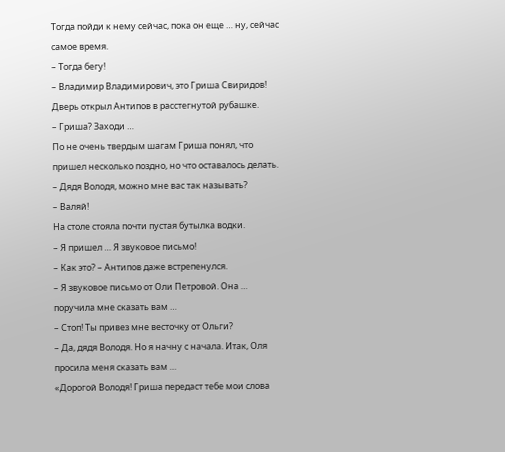Тогда пойди к нему сейчас, пока он еще … ну, сейчас самое время.
– Тогда бегу!
– Владимир Владимирович, это Гриша Свиридов!
Дверь открыл Антипов в расстегнутой рубашке.
– Гриша? Заходи …
По не очень твердым шагам Гриша понял, что пришел несколько поздно, но что оставалось делать.
– Дядя Володя, можно мне вас так называть?
– Валяй!
На столе стояла почти пустая бутылка водки.
– Я пришел … Я звуковое письмо!
– Как это? – Антипов даже встрепенулся.
– Я звуковое письмо от Оли Петровой. Она … поручила мне сказать вам …
– Стоп! Ты привез мне весточку от Ольги?
– Да, дядя Володя. Но я начну с начала. Итак, Оля просила меня сказать вам …
«Дорогой Володя! Гриша передаст тебе мои слова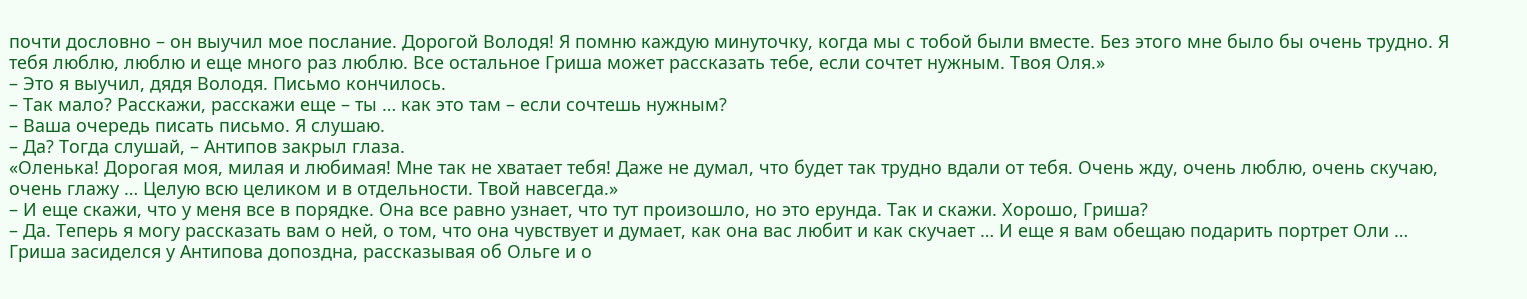почти дословно – он выучил мое послание. Дорогой Володя! Я помню каждую минуточку, когда мы с тобой были вместе. Без этого мне было бы очень трудно. Я тебя люблю, люблю и еще много раз люблю. Все остальное Гриша может рассказать тебе, если сочтет нужным. Твоя Оля.»
– Это я выучил, дядя Володя. Письмо кончилось.
– Так мало? Расскажи, расскажи еще – ты … как это там – если сочтешь нужным?
– Ваша очередь писать письмо. Я слушаю.
– Да? Тогда слушай, – Антипов закрыл глаза.
«Оленька! Дорогая моя, милая и любимая! Мне так не хватает тебя! Даже не думал, что будет так трудно вдали от тебя. Очень жду, очень люблю, очень скучаю, очень глажу … Целую всю целиком и в отдельности. Твой навсегда.»
– И еще скажи, что у меня все в порядке. Она все равно узнает, что тут произошло, но это ерунда. Так и скажи. Хорошо, Гриша?
– Да. Теперь я могу рассказать вам о ней, о том, что она чувствует и думает, как она вас любит и как скучает … И еще я вам обещаю подарить портрет Оли …
Гриша засиделся у Антипова допоздна, рассказывая об Ольге и о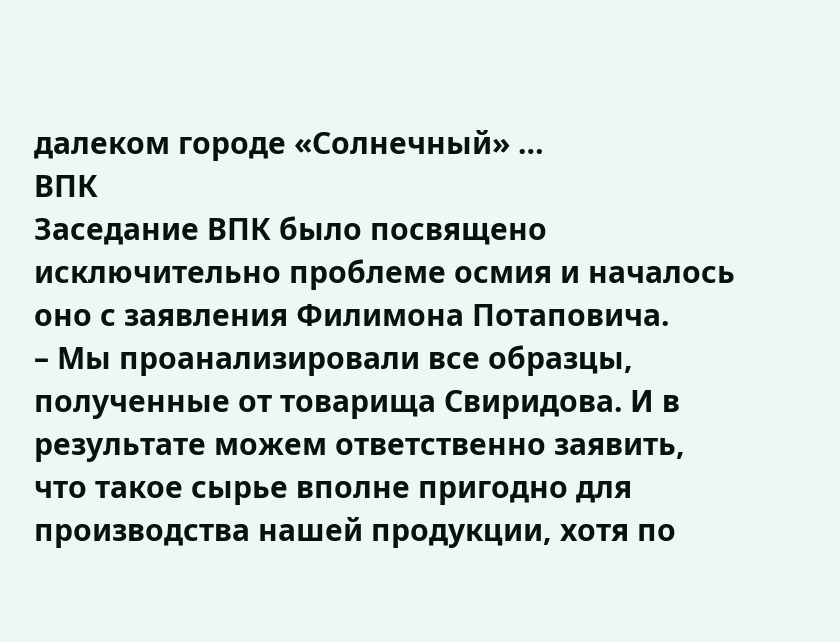далеком городе «Солнечный» …
ВПК
Заседание ВПК было посвящено исключительно проблеме осмия и началось оно с заявления Филимона Потаповича.
– Мы проанализировали все образцы, полученные от товарища Свиридова. И в результате можем ответственно заявить, что такое сырье вполне пригодно для производства нашей продукции, хотя по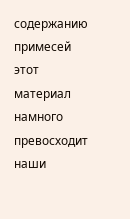содержанию примесей этот материал намного превосходит наши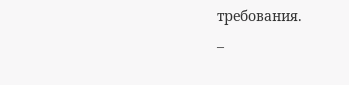требования.
–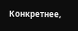Конкретнее,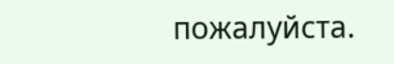пожалуйста.